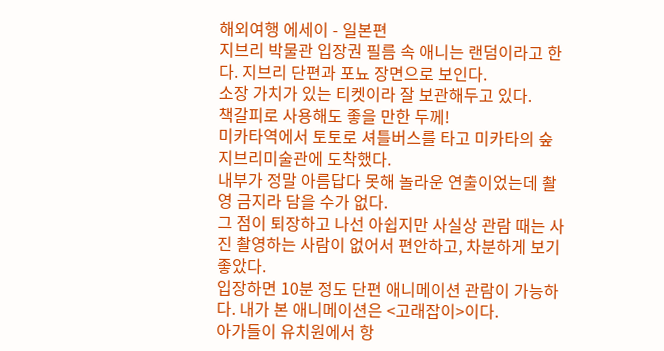해외여행 에세이 - 일본편
지브리 박물관 입장권 필름 속 애니는 랜덤이라고 한다. 지브리 단편과 포뇨 장면으로 보인다.
소장 가치가 있는 티켓이라 잘 보관해두고 있다.
책갈피로 사용해도 좋을 만한 두께!
미카타역에서 토토로 셔틀버스를 타고 미카타의 숲 지브리미술관에 도착했다.
내부가 정말 아름답다 못해 놀라운 연출이었는데 촬영 금지라 담을 수가 없다.
그 점이 퇴장하고 나선 아쉽지만 사실상 관람 때는 사진 촬영하는 사람이 없어서 편안하고, 차분하게 보기 좋았다.
입장하면 10분 정도 단편 애니메이션 관람이 가능하다. 내가 본 애니메이션은 <고래잡이>이다.
아가들이 유치원에서 항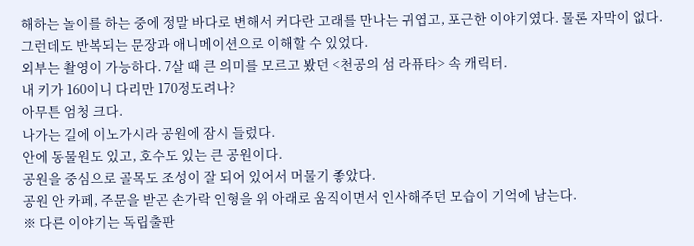해하는 놀이를 하는 중에 정말 바다로 변해서 커다란 고래를 만나는 귀엽고, 포근한 이야기였다. 물론 자막이 없다. 그런데도 반복되는 문장과 애니메이션으로 이해할 수 있었다.
외부는 촬영이 가능하다. 7살 때 큰 의미를 모르고 봤던 <천공의 섬 라퓨타> 속 캐릭터.
내 키가 160이니 다리만 170정도려나?
아무튼 엄청 크다.
나가는 길에 이노가시라 공원에 잠시 들렀다.
안에 동물원도 있고, 호수도 있는 큰 공원이다.
공원을 중심으로 골목도 조성이 잘 되어 있어서 머물기 좋았다.
공원 안 카페, 주문을 받곤 손가락 인형을 위 아래로 움직이면서 인사해주던 모습이 기억에 남는다.
※ 다른 이야기는 독립출판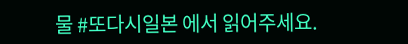물 #또다시일본 에서 읽어주세요.